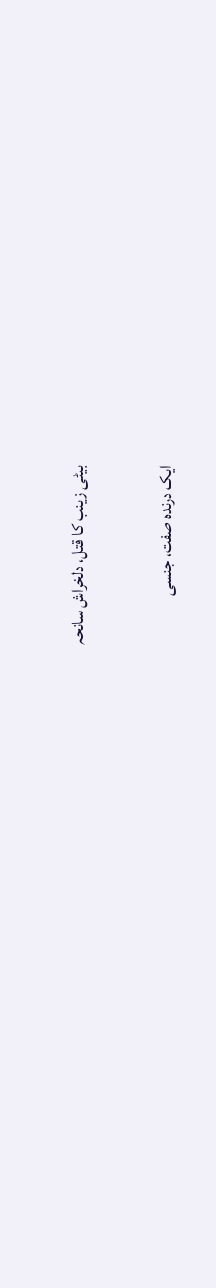بیٹی زینب کا قتل، دلخراش سانحہ

ایک درندہ صفت، جنسی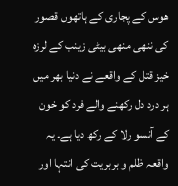ھوس کے پجاری کے ہاتھوں قصور کی ننھی منھی بیٹی زینب کے لرزہ خیز قتل کے واقعے نے دنیا بھر میں ہر درد دل رکھنے والے فرد کو خون کے آنسو رلا کے رکھ دیا ہے۔ یہ واقعہ ظلم و بربریت کی انتہا اور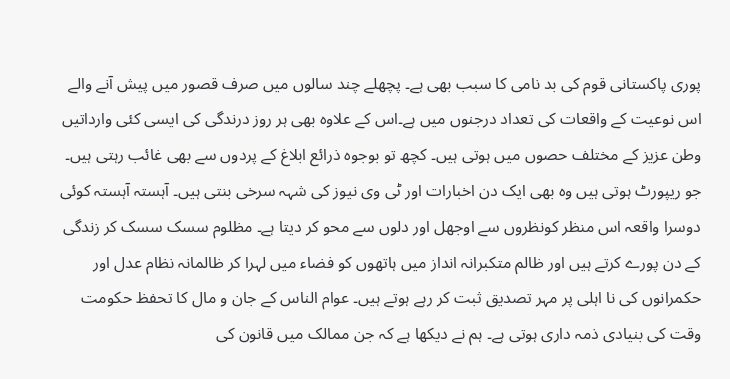پوری پاکستانی قوم کی بد نامی کا سبب بھی ہے۔ پچھلے چند سالوں میں صرف قصور میں پیش آنے والے اس نوعیت کے واقعات کی تعداد درجنوں میں ہے۔اس کے علاوہ بھی ہر روز درندگی کی ایسی کئی وارداتیں وطن عزیز کے مختلف حصوں میں ہوتی ہیں۔ کچھ تو بوجوہ ذرائع ابلاغ کے پردوں سے بھی غائب رہتی ہیں۔ جو ریپورٹ ہوتی ہیں وہ بھی ایک دن اخبارات اور ٹی وی نیوز کی شہہ سرخی بنتی ہیں۔ آہستہ آہستہ کوئی دوسرا واقعہ اس منظر کونظروں سے اوجھل اور دلوں سے محو کر دیتا ہے۔ مظلوم سسک سسک کر زندگی کے دن پورے کرتے ہیں اور ظالم متکبرانہ انداز میں ہاتھوں کو فضاء میں لہرا کر ظالمانہ نظام عدل اور حکمرانوں کی نا اہلی پر مہر تصدیق ثبت کر رہے ہوتے ہیں۔ عوام الناس کے جان و مال کا تحفظ حکومت وقت کی بنیادی ذمہ داری ہوتی ہے۔ ہم نے دیکھا ہے کہ جن ممالک میں قانون کی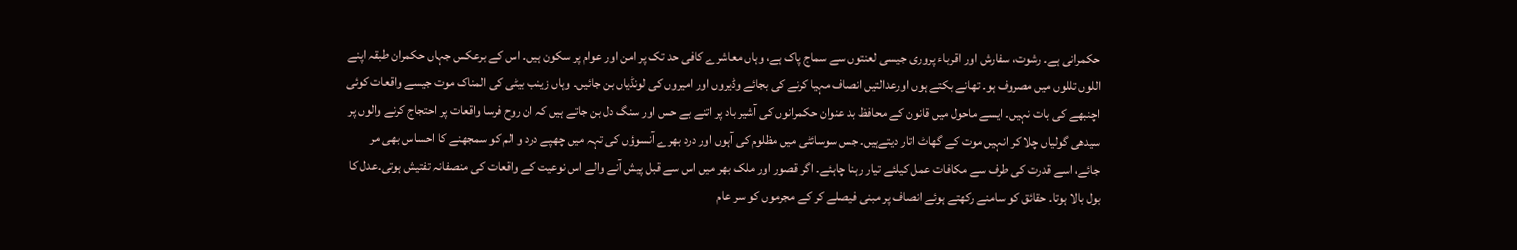حکمرانی ہے۔ رشوت، سفارش اور اقرباء پروری جیسی لعنتوں سے سماج پاک ہے، وہاں معاشرے کافی حد تک پر امن اور عوام پر سکون ہیں۔ اس کے برعکس جہاں حکمران طبقہ اپنے اللوں تللوں میں مصروف ہو۔ تھانے بکتے ہوں اورعدالتیں انصاف مہیا کرنے کی بجائے وڈیروں اور امیروں کی لونڈیاں بن جائیں۔ وہاں زینب بیٹی کی المناک موت جیسے واقعات کوئی اچنبھے کی بات نہیں۔ ایسے ماحول میں قانون کے محافظ بد عنوان حکمرانوں کی آشیر باد پر اتنے بے حس اور سنگ دل بن جاتے ہیں کہ ان روح فرسا واقعات پر احتجاج کرنے والوں پر سیدھی گولیاں چلا کر انہیں موت کے گھاٹ اتار دیتےہیں۔ جس سوسائٹی میں مظلوم کی آہوں اور درد بھرے آنسوؤں کی تہہ میں چھپے درد و الم کو سمجھنے کا احساس بھی مر جائے، اسے قدرت کی طرف سے مکافات عمل کیلئے تیار رہنا چاہئے۔ اگر قصور اور ملک بھر میں اس سے قبل پیش آنے والے اس نوعیت کے واقعات کی منصفانہ تفتیش ہوتی۔عدل کا بول بالا ہوتا۔ حقائق کو سامنے رکھتے ہوئے انصاف پر مبنی فیصلے کر کے مجرموں کو سر عام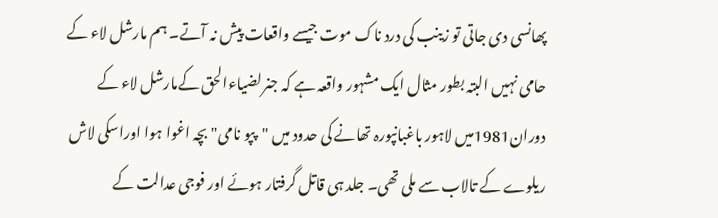پھانسی دی جاتی تو زینب کی درد ناک موت جیسے واقعات پیش نہ آتے۔ ہم مارشل لاء کے حامی نہیں البتہ بطور مثال ایک مشہور واقعہ ہے کہ جنرلضیاءالحق کےمارشل لاء کے دوران1981میں لاہور باغبانپورہ تھانے کی حدود میں "پپو نامی" بچہ اغوا ہوا اوراسکی لاش ریلوے کے تالاب سے ملی تھی۔ جلد ہی قاتل گرفتار ہوئے اور فوجی عدالت کے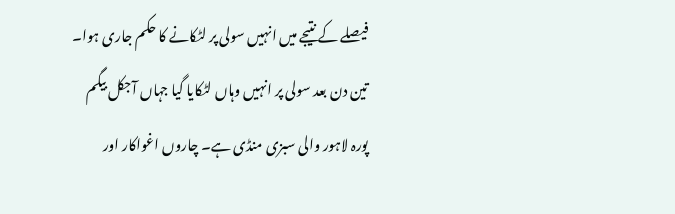فیصلے کے نتیجے میں انہیں سولی پر لٹکانے کا حکم جاری ہوا۔ تین دن بعد سولی پر انہیں وہاں لٹکایا گیا جہاں آجکل بیگم پورہ لاہور والی سبزی منڈی ہے۔ چاروں اغواکار اور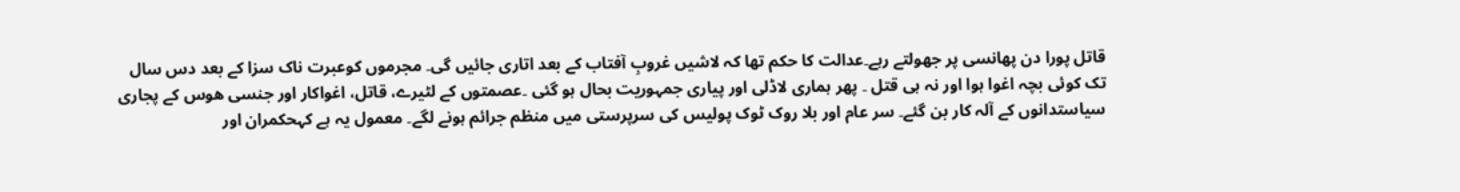قاتل پورا دن پھانسی پر جھولتے رہے۔عدالت کا حکم تھا کہ لاشیں غروبِ آفتاب کے بعد اتاری جائیں گی۔ مجرموں کوعبرت ناک سزا کے بعد دس سال تک کوئی بچہ اغوا ہوا اور نہ ہی قتل ۔ پھر ہماری لاڈلی اور پیاری جمہوریت بحال ہو گئی ۔عصمتوں کے لٹیرے، قاتل، اغواکار اور جنسی ھوس کے پجاری سیاستدانوں کے آلہ کار بن گئے۔ سر عام اور بلا روک ٹوک پولیس کی سرپرستی میں منظم جرائم ہونے لگے۔ معمول یہ ہے کہحکمران اور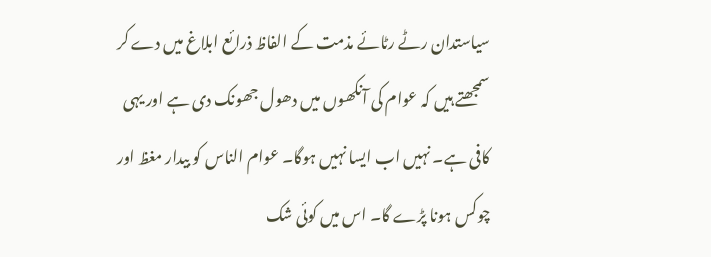سیاستدان رٹے رٹائے مذمت کے الفاظ ذرائع ابلاغ میں دے کر سمجھتے ہیں کہ عوام کی آنکھوں میں دھول جھونک دی ہے اور یہی کافی ہے۔ نہیں اب ایسا نہیں ہوگا۔ عوام الناس کو بیدار مغظ اور چوکس ہونا پڑے گا۔ اس میں کوئی شک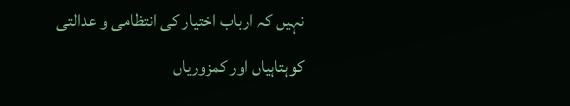نہیں کہ ارباب اختیار کی انتظامی و عدالتی کوہتاہیاں اور کمزوریاں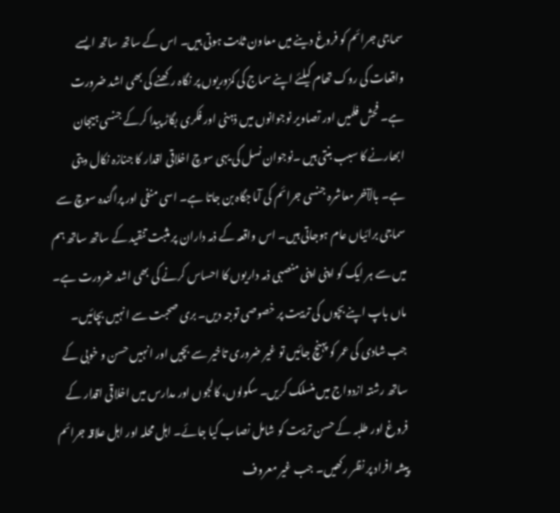سماجی جرائم کو فروغ دینے میں معاون ثابت ہوتی ہیں۔ اس کے ساتھ ساتھ ایسے واقعات کی روک تھام کیلئے اپنے سماج کی کمزوریوں پر نگاہ رکھنے کی بھی اشد ضرورت ہے۔ فحش فلمیں اور تصاویر نوجوانوں میں ذہنی اور فکری بگاڑ پیدا کرکے جنسی ہیجان ابھارنے کا سبب بنتی ہیں ۔نوجوان نسل کی یہی سوچ اخلاقی اقدار کا جنازہ نکال دیتی ہے۔ بالآخر معاشرہ جنسی جرائم کی آماجگاہ بن جاتا ہے۔ اسی منفی اور پراگندہ سوچ سے سماجی برائیاں عام ہوجاتی ہیں۔ اس واقعہ کے ذمہ داران پر مثبت تنقید کے ساتھ ساتھ ہم میں سے ہر ایک کو اپنی اپنی منصبی ذمہ داریوں کا احساس کرنے کی بھی اشد ضرورت ہے۔ ماں باپ اپنے بچوں کی تربیت پر خصوصی توجہ دیں۔ بری صحبت سے انہیں بچائیں۔ جب شادی کی عمر کو پہنچ جائیں تو غیر ضروری تاخیر سے بچیں اور انہیں حسن و خوبی کے ساتھ رشتہ ازدواج میں منسلک کریں۔ سکولوں، کالجوں اور مدارس میں اخلاقی اقدار کے فروغ اور طلبہ کے حسن تربیت کو شامل نصاب کیا جائے۔ اہل محلہ اور اہل علاقہ جرائم پیشہ افراد پر نظر رکھیں۔ جب غیر معروف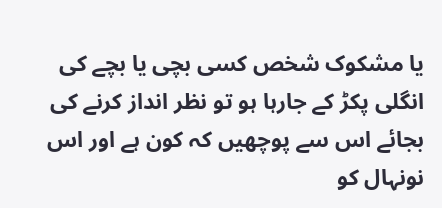یا مشکوک شخص کسی بچی یا بچے کی انگلی پکڑ کے جارہا ہو تو نظر انداز کرنے کی بجائے اس سے پوچھیں کہ کون ہے اور اس نونہال کو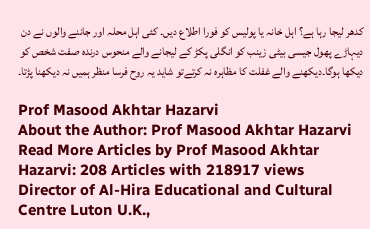کدھر لیجا رہا ہے؟ اہل خانہ یا پولیس کو فورا اطلاع دیں۔ کئی اہل محلہ اور جاننے والوں نے دن دیہاڑے پھول جیسی بیٹی زینب کو انگلی پکڑ کے لیجانے والے منحوس درندہ صفت شخص کو دیکھا ہوگا۔دیکھنے والے غفلت کا مظاہرہ نہ کرتےتو شاید یہ روح فرسا منظر ہمیں نہ دیکھنا پڑتا۔

Prof Masood Akhtar Hazarvi
About the Author: Prof Masood Akhtar Hazarvi Read More Articles by Prof Masood Akhtar Hazarvi: 208 Articles with 218917 views Director of Al-Hira Educational and Cultural Centre Luton U.K.,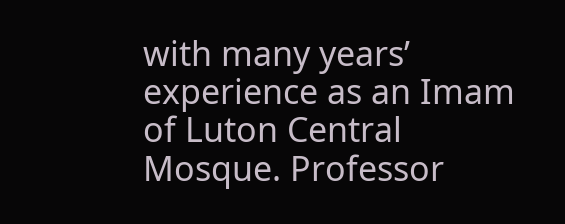with many years’ experience as an Imam of Luton Central Mosque. Professor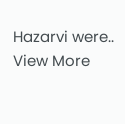Hazarvi were.. View More